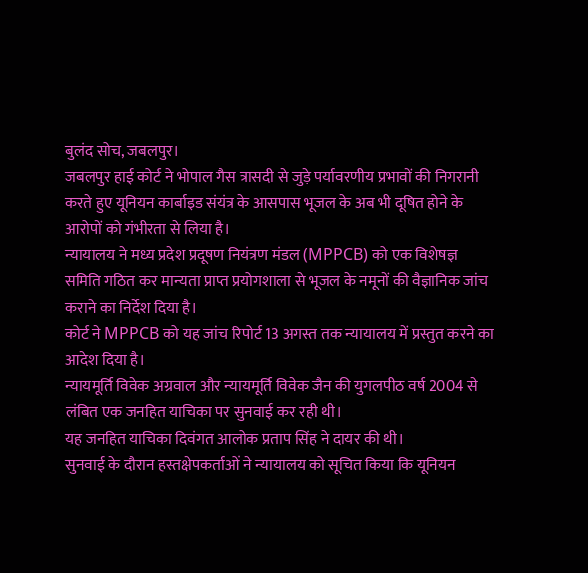बुलंद सोच, जबलपुर।
जबलपुर हाई कोर्ट ने भोपाल गैस त्रासदी से जुड़े पर्यावरणीय प्रभावों की निगरानी करते हुए यूनियन कार्बाइड संयंत्र के आसपास भूजल के अब भी दूषित होने के आरोपों को गंभीरता से लिया है।
न्यायालय ने मध्य प्रदेश प्रदूषण नियंत्रण मंडल (MPPCB) को एक विशेषज्ञ समिति गठित कर मान्यता प्राप्त प्रयोगशाला से भूजल के नमूनों की वैज्ञानिक जांच कराने का निर्देश दिया है।
कोर्ट ने MPPCB को यह जांच रिपोर्ट 13 अगस्त तक न्यायालय में प्रस्तुत करने का आदेश दिया है।
न्यायमूर्ति विवेक अग्रवाल और न्यायमूर्ति विवेक जैन की युगलपीठ वर्ष 2004 से लंबित एक जनहित याचिका पर सुनवाई कर रही थी।
यह जनहित याचिका दिवंगत आलोक प्रताप सिंह ने दायर की थी।
सुनवाई के दौरान हस्तक्षेपकर्ताओं ने न्यायालय को सूचित किया कि यूनियन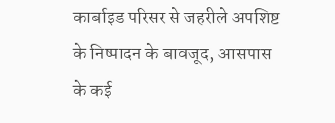कार्बाइड परिसर से जहरीले अपशिष्ट के निष्पादन के बावजूद, आसपास के कई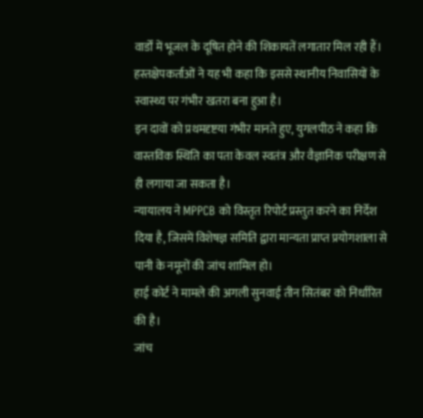वार्डों में भूजल के दूषित होने की शिकायतें लगातार मिल रही हैं।
हस्तक्षेपकर्ताओं ने यह भी कहा कि इससे स्थानीय निवासियों के स्वास्थ्य पर गंभीर खतरा बना हुआ है।
इन दावों को प्रथमदृष्टया गंभीर मानते हुए, युगलपीठ ने कहा कि वास्तविक स्थिति का पता केवल स्वतंत्र और वैज्ञानिक परीक्षण से ही लगाया जा सकता है।
न्यायालय ने MPPCB को विस्तृत रिपोर्ट प्रस्तुत करने का निर्देश दिया है, जिसमें विशेषज्ञ समिति द्वारा मान्यता प्राप्त प्रयोगशाला से पानी के नमूनों की जांच शामिल हो।
हाई कोर्ट ने मामले की अगली सुनवाई तीन सितंबर को निर्धारित की है।
जांच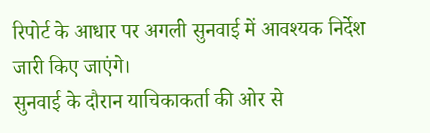रिपोर्ट के आधार पर अगली सुनवाई में आवश्यक निर्देश जारी किए जाएंगे।
सुनवाई के दौरान याचिकाकर्ता की ओर से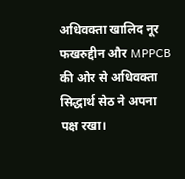अधिवक्ता खालिद नूर फखरुद्दीन और MPPCB की ओर से अधिवक्ता सिद्धार्थ सेठ ने अपना पक्ष रखा।